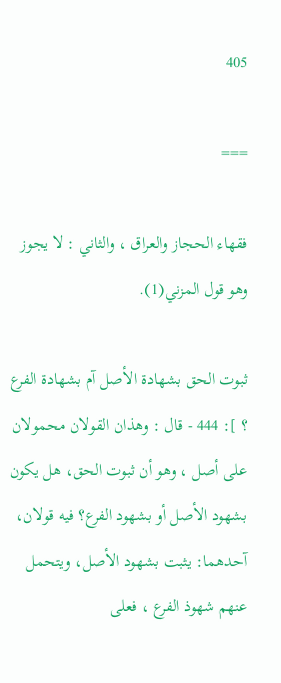405

===

فقهاء الحجاز والعراق ، والثاني : لا يجوز وهو قول المزني(1).

ثبوت الحق بشهادة الأصل آم بشهادة الفرع ؟ ]: 444 - قال : وهذان القولان محمولان على أصل ، وهو أن ثبوت الحق، هل يكون بشهود الأصل أو بشهود الفرع؟ فيه قولان، آحدهما: يثبت بشهود الأصل، ويتحمل عنهم شهوذ الفرع ، فعلى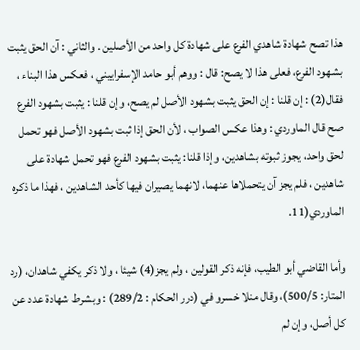هذا تصح شهادة شاهدي الفرع على شهادة كل واحد من الأصلين . والثاني : آن الحق يثبت بشهود الفرع، فعلى هذا لا يصح: قال : ووهم أبو حامد الإسفراييني ، فعكس هذا البناء ، فقال(2) : إن قلنا : إن الحق يثبت بشهود الأصل لم يصح، وإن قلنا : يثبت بشهود الفرع صح قال الماوردي : وهذا عكس الصواب ، لأن الحق إذا ثبت بشهود الأصل فهو تحمل لحق واحد، يجوز ثبوته بشاهدين، وإذا قلنا: يثبت بشهود الفرع فهو تحمل شهادة على شاهدين ، فلم يجز آن يتحملاها عنهما، لانهما يصيران فيها كأحد الشاهدين ، فهذا ما ذكره الماوردي(11.

وأما القاضي أبو الطيب، فإنه ذكر القولين ، ولم يجز(4) شيئا ، ولا ذكر يكفي شاهدان، (رد المتار: 500/5)، وقال منلا خسرو في (درر الحكام : 289/2) : وبشرط شهادة عدد عن كل أصل، وإن لم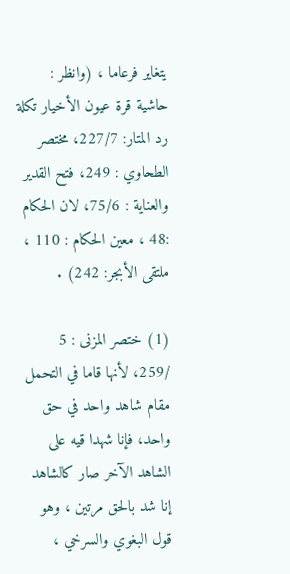يتغاير فرعاما ، (وانظر : حاشية قرة عيون الأخيار تكلة رد المتار: 227/7، مختصر الطحاوي : 249، فتح القدير والعناية : 75/6، لان الحكام :48 ، معين الحكام : 110 ، ملتقى الأبجر: 242) .

(1) ختصر المزنى : 5 /259، لأنها قاما في التحمل مقام شاهد واحد في حق واحد، فإنا شهدا قيه على الشاهد الآخر صار كالشاهد إنا شد بالحق مرتين ، وهو قول البغوي والسرخي ،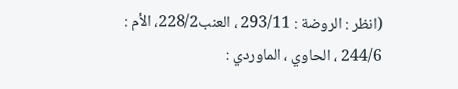(انظر : الروضة : 293/11 ، العنب228/2، الأم : 244/6 ، الحاوي ، الماوردي :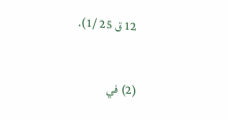12 ق 25 /1).

(2) في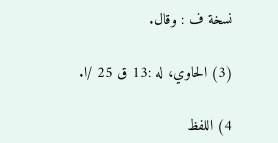نسخة ف : وقال.

(3) الحاوي، له :13 ق 25 /ا.

4) اللفظ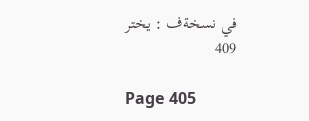في نسخةف : يختر 409

Page 405